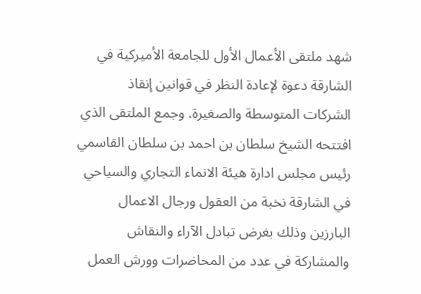شهد ملتقى الأعمال الأول للجامعة الأميركية في الشارقة دعوة لإعادة النظر في قوانين إنقاذ الشركات المتوسطة والصغيرة. وجمع الملتقى الذي افتتحه الشيخ سلطان بن احمد بن سلطان القاسمي رئيس مجلس ادارة هيئة الانماء التجاري والسياحي في الشارقة نخبة من العقول ورجال الاعمال البارزين وذلك بغرض تبادل الآراء والنقاش والمشاركة في عدد من المحاضرات وورش العمل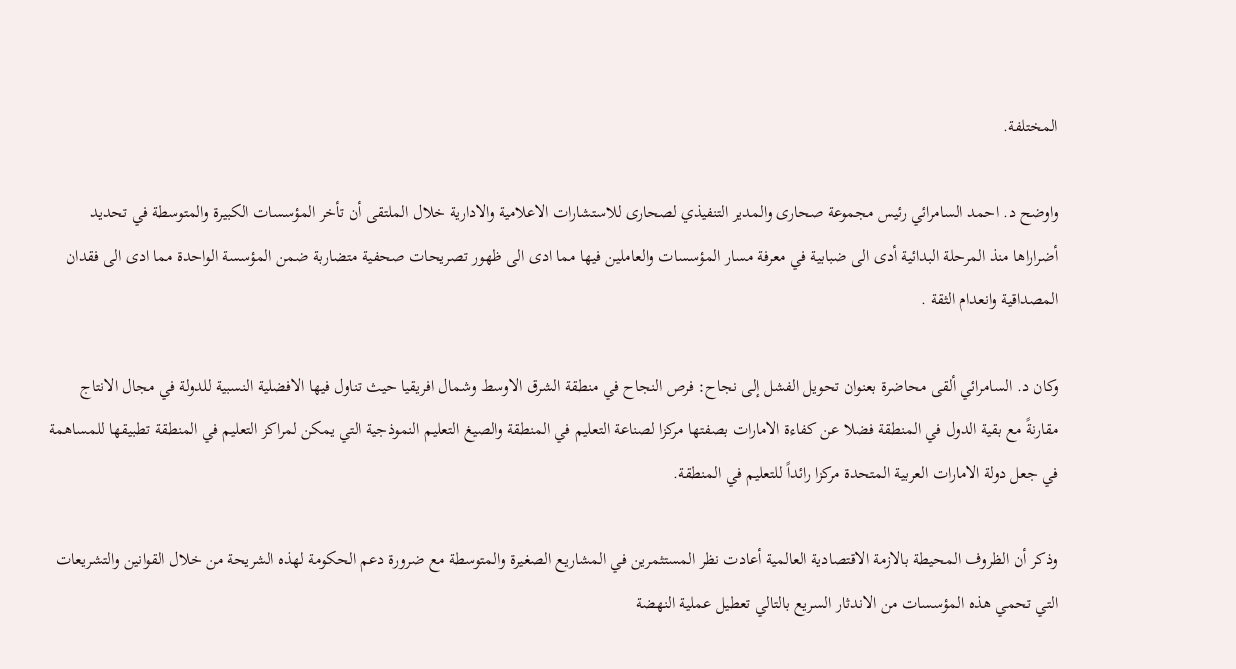المختلفة.

واوضح د. احمد السامرائي رئيس مجموعة صحارى والمدير التنفيذي لصحارى للاستشارات الاعلامية والادارية خلال الملتقى أن تأخر المؤسسات الكبيرة والمتوسطة في تحديد أضراراها منذ المرحلة البدائية أدى الى ضبابية في معرفة مسار المؤسسات والعاملين فيها مما ادى الى ظهور تصريحات صحفية متضاربة ضمن المؤسسة الواحدة مما ادى الى فقدان المصداقية وانعدام الثقة .

وكان د. السامرائي ألقى محاضرة بعنوان تحويل الفشل إلى نجاح: فرص النجاح في منطقة الشرق الاوسط وشمال افريقيا حيث تناول فيها الافضلية النسبية للدولة في مجال الانتاج مقارنةً مع بقية الدول في المنطقة فضلا عن كفاءة الامارات بصفتها مركزا لصناعة التعليم في المنطقة والصيغ التعليم النموذجية التي يمكن لمراكز التعليم في المنطقة تطبيقها للمساهمة في جعل دولة الامارات العربية المتحدة مركزا رائداً للتعليم في المنطقة.

وذكر أن الظروف المحيطة بالازمة الاقتصادية العالمية أعادت نظر المستثمرين في المشاريع الصغيرة والمتوسطة مع ضرورة دعم الحكومة لهذه الشريحة من خلال القوانين والتشريعات التي تحمي هذه المؤسسات من الاندثار السريع بالتالي تعطيل عملية النهضة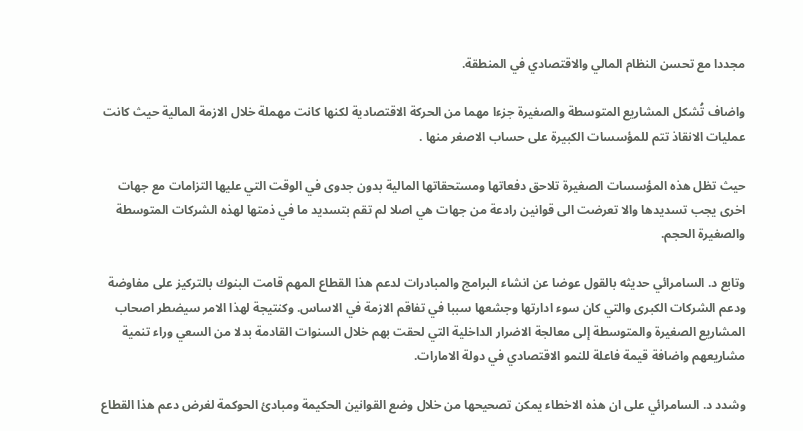مجددا مع تحسن النظام المالي والاقتصادي في المنطقة.

واضاف تُشكل المشاريع المتوسطة والصغيرة جزءا مهما من الحركة الاقتصادية لكنها كانت مهملة خلال الازمة المالية حيث كانت عمليات الانقاذ تتم للمؤسسات الكبيرة على حساب الاصغر منها .

حيث تظل هذه المؤسسات الصغيرة تلاحق دفعاتها ومستحقاتها المالية بدون جدوى في الوقت التي عليها التزامات مع جهات اخرى يجب تسديدها والا تعرضت الى قوانين رادعة من جهات هي اصلا لم تقم بتسديد ما في ذمتها لهذه الشركات المتوسطة والصغيرة الحجم.

وتابع د. السامرائي حديثه بالقول عوضا عن انشاء البرامج والمبادرات لدعم هذا القطاع المهم قامت البنوك بالتركيز على مفاوضة ودعم الشركات الكبرى والتي كان سوء ادارتها وجشعها سببا في تفاقم الازمة في الاساس. وكنتيجة لهذا الامر سيضطر اصحاب المشاريع الصغيرة والمتوسطة إلى معالجة الاضرار الداخلية التي لحقت بهم خلال السنوات القادمة بدلا من السعي وراء تنمية مشاريعهم واضافة قيمة فاعلة للنمو الاقتصادي في دولة الامارات.

وشدد د. السامرائي على ان هذه الاخطاء يمكن تصحيحها من خلال وضع القوانين الحكيمة ومبادئ الحوكمة لغرض دعم هذا القطاع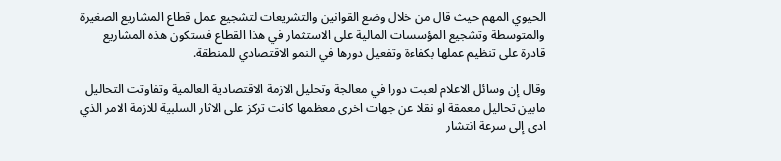الحيوي المهم حيث قال من خلال وضع القوانين والتشريعات لتشجيع عمل قطاع المشاريع الصغيرة والمتوسطة وتشجيع المؤسسات المالية على الاستثمار في هذا القطاع فستكون هذه المشاريع قادرة على تنظيم عملها بكفاءة وتفعيل دورها في النمو الاقتصادي للمنطقة.

وقال إن وسائل الاعلام لعبت دورا في معالجة وتحليل الازمة الاقتصادية العالمية وتفاوتت التحاليل مابين تحاليل معمقة او نقلا عن جهات اخرى معظمها كانت تركز على الاثار السلبية للازمة الامر الذي ادى إلى سرعة انتشار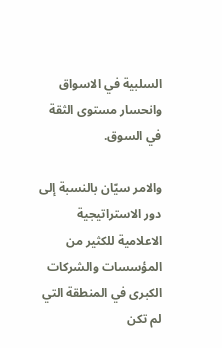السلبية في الاسواق وانحسار مستوى الثقة في السوق.

والامر سيّان بالنسبة إلى دور الاستراتيجية الاعلامية للكثير من المؤسسات والشركات الكبرى في المنطقة التي لم تكن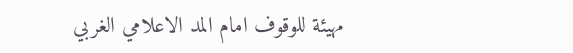مهيئة للوقوف امام المد الاعلامي الغربي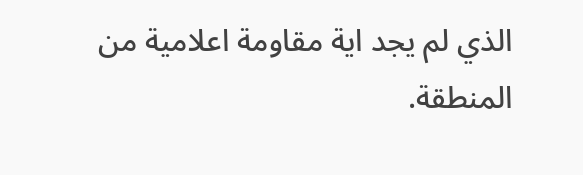الذي لم يجد اية مقاومة اعلامية من المنطقة.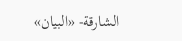الشارقة- «البيان»